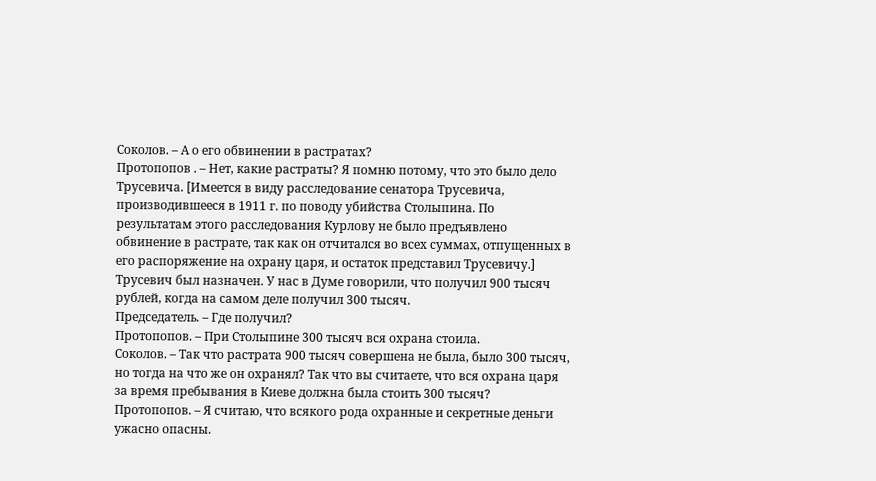Соколов. – А о его обвинении в растратах?
Протопопов . – Нет, какие растраты? Я помню потому, что это было дело Трусевича. [Имеется в виду расследование сенатора Трусевича, производившееся в 1911 г. по поводу убийства Столыпина. По результатам этого расследования Курлову не было предъявлено обвинение в растрате, так как он отчитался во всех суммах, отпущенных в его распоряжение на охрану царя, и остаток представил Трусевичу.] Трусевич был назначен. У нас в Думе говорили, что получил 900 тысяч рублей, когда на самом деле получил 300 тысяч.
Председатель. – Где получил?
Протопопов. – При Столыпине 300 тысяч вся охрана стоила.
Соколов. – Так что растрата 900 тысяч совершена не была, было 300 тысяч, но тогда на что же он охранял? Так что вы считаете, что вся охрана царя за время пребывания в Киеве должна была стоить 300 тысяч?
Протопопов. – Я считаю, что всякого рода охранные и секретные деньги ужасно опасны.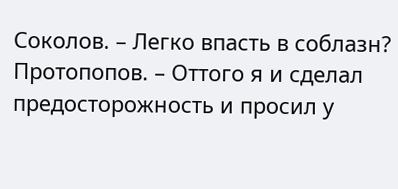Соколов. – Легко впасть в соблазн?
Протопопов. – Оттого я и сделал предосторожность и просил у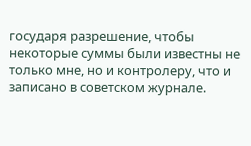государя разрешение, чтобы некоторые суммы были известны не только мне, но и контролеру, что и записано в советском журнале.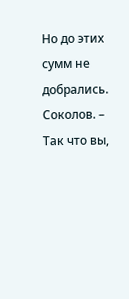Но до этих сумм не добрались.
Соколов. – Так что вы,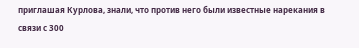приглашая Курлова, знали, что против него были известные нарекания в связи с 300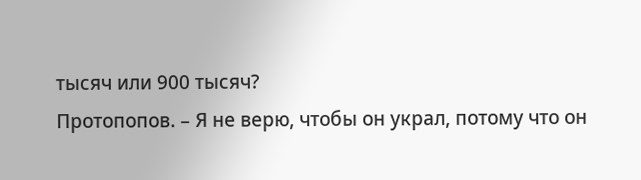тысяч или 900 тысяч?
Протопопов. – Я не верю, чтобы он украл, потому что он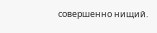совершенно нищий.